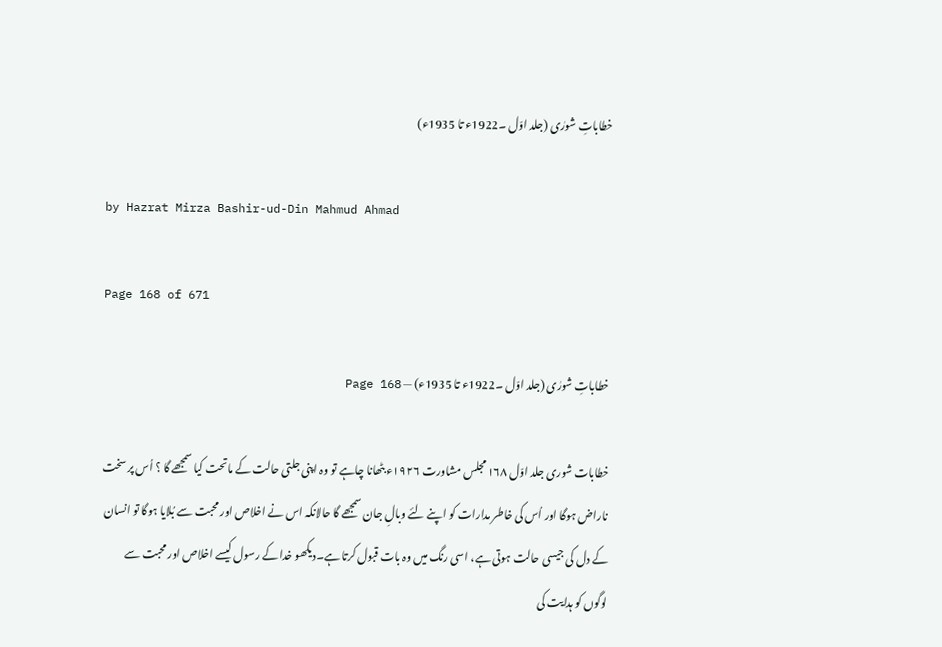خطاباتِ شورٰی (جلد اوّل ۔1922ء تا 1935ء)

by Hazrat Mirza Bashir-ud-Din Mahmud Ahmad

Page 168 of 671

خطاباتِ شورٰی (جلد اوّل ۔1922ء تا 1935ء) — Page 168

خطابات شوری جلد اوّل ۱۶۸ مجلس مشاورت ۱۹۲۶ء بٹھانا چاہے تو وہ اپنی جلتی حالت کے ماتحت کیا سمجھے گا ؟ اُس پر سخت ناراض ہوگا اور اُس کی خاطر مدارات کو اپنے لئے وبالِ جان سمجھے گا حالانکہ اس نے اخلاص اور محبت سے بُلایا ہوگا تو انسان کے دل کی جیسی حالت ہوتی ہے، اسی رنگ میں وہ بات قبول کرتا ہے۔دیکھو خدا کے رسول کیسے اخلاص اور محبت سے لوگوں کو ہدایت کی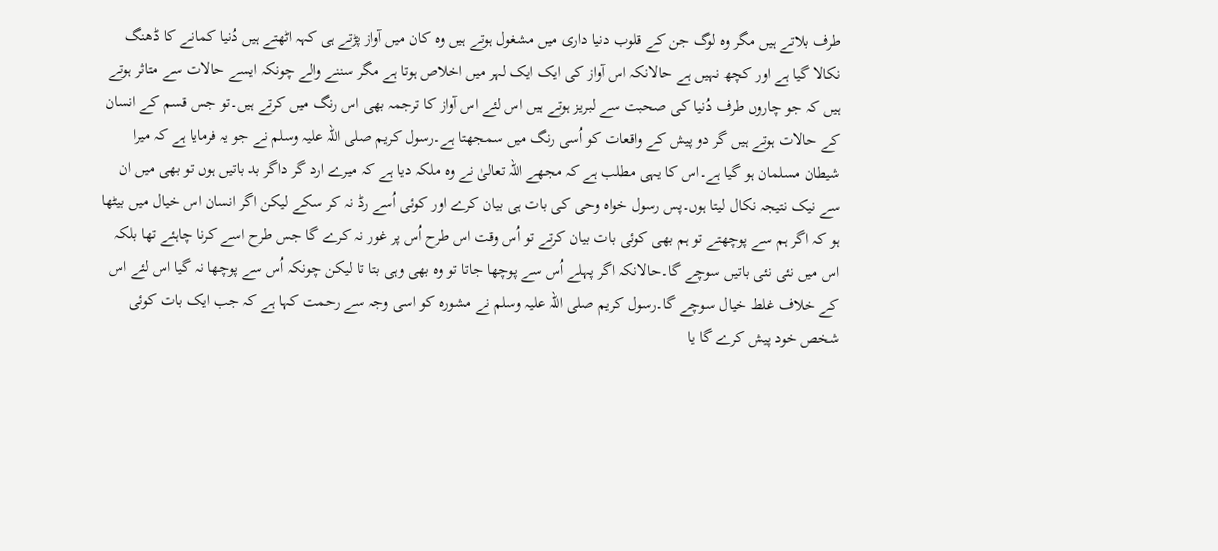طرف بلاتے ہیں مگر وہ لوگ جن کے قلوب دنیا داری میں مشغول ہوتے ہیں وہ کان میں آواز پڑتے ہی کہہ اٹھتے ہیں دُنیا کمانے کا ڈھنگ نکالا گیا ہے اور کچھ نہیں ہے حالانکہ اس آواز کی ایک ایک لہر میں اخلاص ہوتا ہے مگر سننے والے چونکہ ایسے حالات سے متاثر ہوتے ہیں کہ جو چاروں طرف دُنیا کی صحبت سے لبریز ہوتے ہیں اس لئے اس آواز کا ترجمہ بھی اس رنگ میں کرتے ہیں۔تو جس قسم کے انسان کے حالات ہوتے ہیں گر دو پیش کے واقعات کو اُسی رنگ میں سمجھتا ہے۔رسول کریم صلی اللہ علیہ وسلم نے جو یہ فرمایا ہے کہ میرا شیطان مسلمان ہو گیا ہے۔اس کا یہی مطلب ہے کہ مجھے اللہ تعالیٰ نے وہ ملکہ دیا ہے کہ میرے ارد گر داگر بد باتیں ہوں تو بھی میں ان سے نیک نتیجہ نکال لیتا ہوں۔پس رسول خواہ وحی کی بات ہی بیان کرے اور کوئی اُسے رڈ نہ کر سکے لیکن اگر انسان اس خیال میں بیٹھا ہو کہ اگر ہم سے پوچھتے تو ہم بھی کوئی بات بیان کرتے تو اُس وقت اس طرح اُس پر غور نہ کرے گا جس طرح اسے کرنا چاہئے تھا بلکہ اس میں نئی نئی باتیں سوچے گا۔حالانکہ اگر پہلے اُس سے پوچھا جاتا تو وہ بھی وہی بتا تا لیکن چونکہ اُس سے پوچھا نہ گیا اس لئے اس کے خلاف غلط خیال سوچے گا۔رسول کریم صلی اللہ علیہ وسلم نے مشورہ کو اسی وجہ سے رحمت کہا ہے کہ جب ایک بات کوئی شخص خود پیش کرے گا یا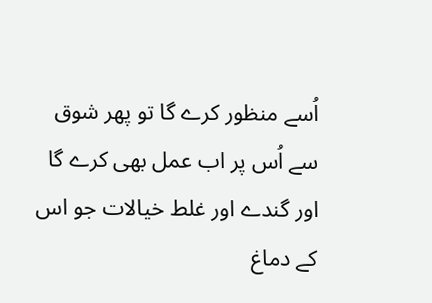اُسے منظور کرے گا تو پھر شوق سے اُس پر اب عمل بھی کرے گا اور گندے اور غلط خیالات جو اس کے دماغ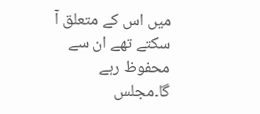میں اس کے متعلق آ سکتے تھے ان سے محفوظ رہے گا۔مجلس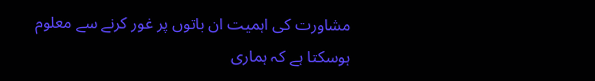مشاورت کی اہمیت ان باتوں پر غور کرنے سے معلوم ہوسکتا ہے کہ ہماری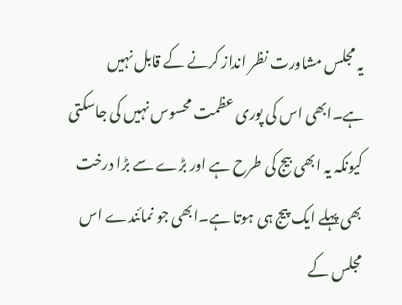یہ مجلس مشاورت نظر انداز کرنے کے قابل نہیں ہے۔ابھی اس کی پوری عظمت محسوس نہیں کی جاسکتی کیونکہ یہ ابھی بیج کی طرح ہے اور بڑے سے بڑا درخت بھی پہلے ایک پیج ہی ہوتا ہے۔ابھی جو نمائندے اس مجلس کے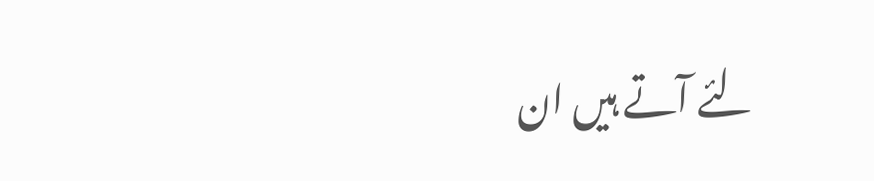لئے آتے ہیں ان